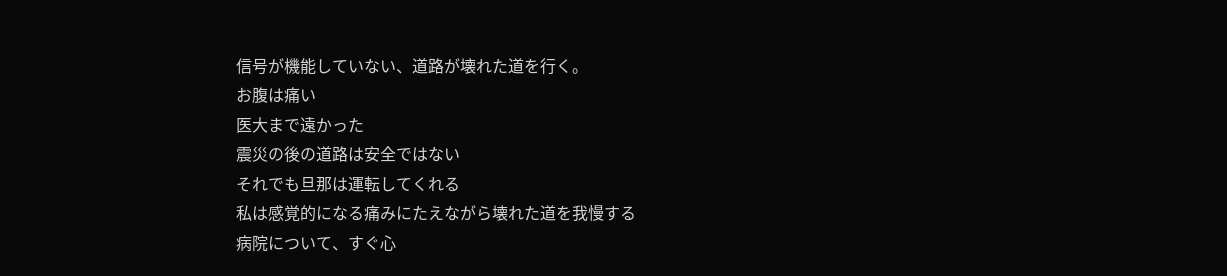信号が機能していない、道路が壊れた道を行く。
お腹は痛い
医大まで遠かった
震災の後の道路は安全ではない
それでも旦那は運転してくれる
私は感覚的になる痛みにたえながら壊れた道を我慢する
病院について、すぐ心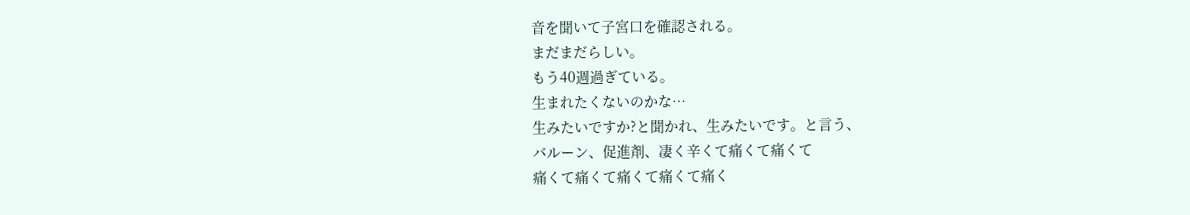音を聞いて子宮口を確認される。
まだまだらしい。
もう40週過ぎている。
生まれたくないのかな…
生みたいですか?と聞かれ、生みたいです。と言う、
バルーン、促進剤、凄く辛くて痛くて痛くて
痛くて痛くて痛くて痛くて痛く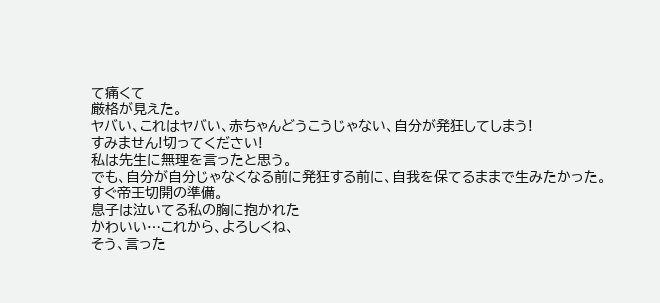て痛くて
厳格が見えた。
ヤバい、これはヤバい、赤ちゃんどうこうじゃない、自分が発狂してしまう!
すみません!切ってください!
私は先生に無理を言ったと思う。
でも、自分が自分じゃなくなる前に発狂する前に、自我を保てるままで生みたかった。
すぐ帝王切開の準備。
息子は泣いてる私の胸に抱かれた
かわいい…これから、よろしくね、
そう、言った